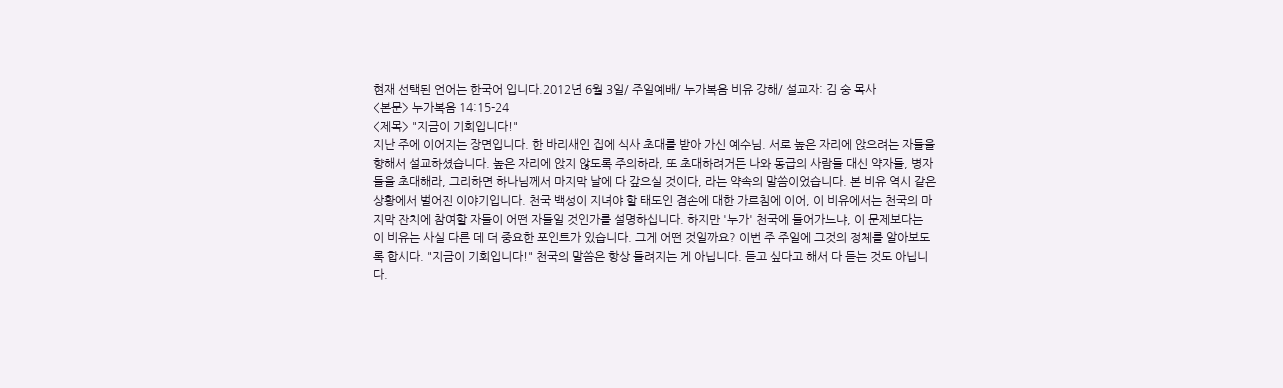현재 선택된 언어는 한국어 입니다.2012년 6월 3일/ 주일예배/ 누가복음 비유 강해/ 설교자: 김 숭 목사
<본문> 누가복음 14:15-24
<제목> "지금이 기회입니다!"
지난 주에 이어지는 장면입니다. 한 바리새인 집에 식사 초대를 받아 가신 예수님. 서로 높은 자리에 앉으려는 자들을 향해서 설교하셨습니다. 높은 자리에 앉지 않도록 주의하라, 또 초대하려거든 나와 동급의 사람들 대신 약자들, 병자들을 초대해라, 그리하면 하나님께서 마지막 날에 다 갚으실 것이다, 라는 약속의 말씀이었습니다. 본 비유 역시 같은 상황에서 벌어진 이야기입니다. 천국 백성이 지녀야 할 태도인 겸손에 대한 가르침에 이어, 이 비유에서는 천국의 마지막 잔치에 참여할 자들이 어떤 자들일 것인가를 설명하십니다. 하지만 '누가' 천국에 들어가느냐, 이 문제보다는 이 비유는 사실 다른 데 더 중요한 포인트가 있습니다. 그게 어떤 것일까요? 이번 주 주일에 그것의 정체를 알아보도록 합시다. "지금이 기회입니다!" 천국의 말씀은 항상 들려지는 게 아닙니다. 듣고 싶다고 해서 다 듣는 것도 아닙니다.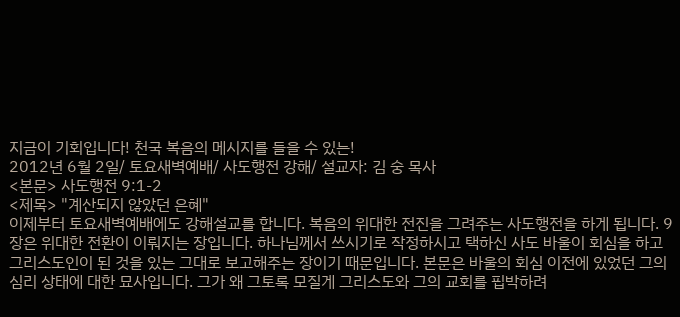지금이 기회입니다! 천국 복음의 메시지를 들을 수 있는!
2012년 6월 2일/ 토요새벽예배/ 사도행전 강해/ 설교자: 김 숭 목사
<본문> 사도행전 9:1-2
<제목> "계산되지 않았던 은혜"
이제부터 토요새벽예배에도 강해설교를 합니다. 복음의 위대한 전진을 그려주는 사도행전을 하게 됩니다. 9장은 위대한 전환이 이뤄지는 장입니다. 하나님께서 쓰시기로 작정하시고 택하신 사도 바울이 회심을 하고 그리스도인이 된 것을 있는 그대로 보고해주는 장이기 때문입니다. 본문은 바울의 회심 이전에 있었던 그의 심리 상태에 대한 묘사입니다. 그가 왜 그토록 모질게 그리스도와 그의 교회를 핍박하려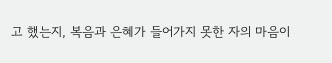고 했는지, 복음과 은혜가 들어가지 못한 자의 마음이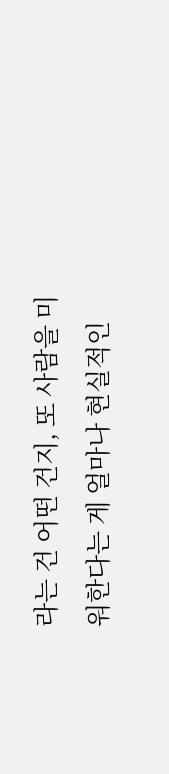라는 건 어떤 건지, 또 사람을 미워한다는 게 얼마나 현실적인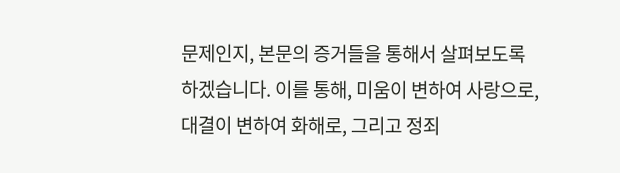문제인지, 본문의 증거들을 통해서 살펴보도록 하겠습니다. 이를 통해, 미움이 변하여 사랑으로, 대결이 변하여 화해로, 그리고 정죄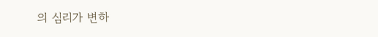의 심리가 변하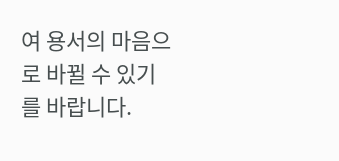여 용서의 마음으로 바뀔 수 있기를 바랍니다.